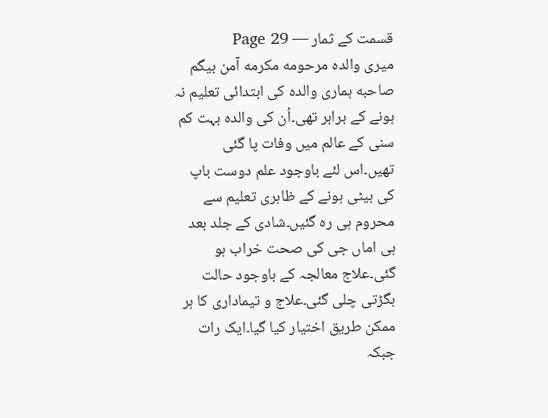قسمت کے ثمار — Page 29
میری والدہ مرحومه مکرمه آمن بیگم صاحبه ہماری والدہ کی ابتدائی تعلیم نہ ہونے کے برابر تھی۔اُن کی والدہ بہت کم سنی کے عالم میں وفات پا گئی تھیں۔اس لئے باوجود علم دوست باپ کی بیٹی ہونے کے ظاہری تعلیم سے محروم ہی رہ گئیں۔شادی کے جلد بعد ہی اماں جی کی صحت خراب ہو گئی۔علاج معالجہ کے باوجود حالت بگڑتی چلی گئی۔علاج و تیماداری کا ہر ممکن طریق اختیار کیا گیا۔ایک رات جبکہ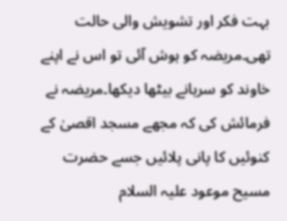بہت فکر اور تشویش والی حالت تھی۔مریضہ کو ہوش آئی تو اس نے اپنے خاوند کو سرہانے بیٹھا دیکھا۔مریضہ نے فرمائش کی کہ مجھے مسجد اقصیٰ کے کنوئیں کا پانی پلائیں جسے حضرت مسیح موعود علیہ السلام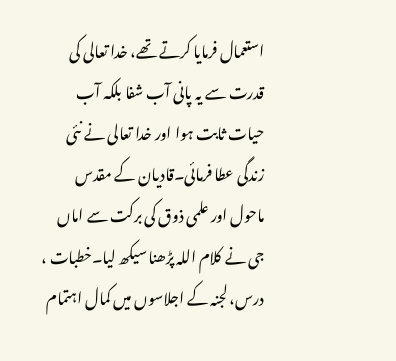استعمال فرمایا کرتے تھے، خدا تعالی کی قدرت سے یہ پانی آب شفا بلکہ آب حیات ثابت ہوا اور خدا تعالی نے نئی زندگی عطا فرمائی۔قادیان کے مقدس ماحول اور علمی ذوق کی برکت سے اماں جی نے کلام اللہ پڑھنا سیکھ لیا۔خطبات ، درس، لجنہ کے اجلاسوں میں کمال اہتمام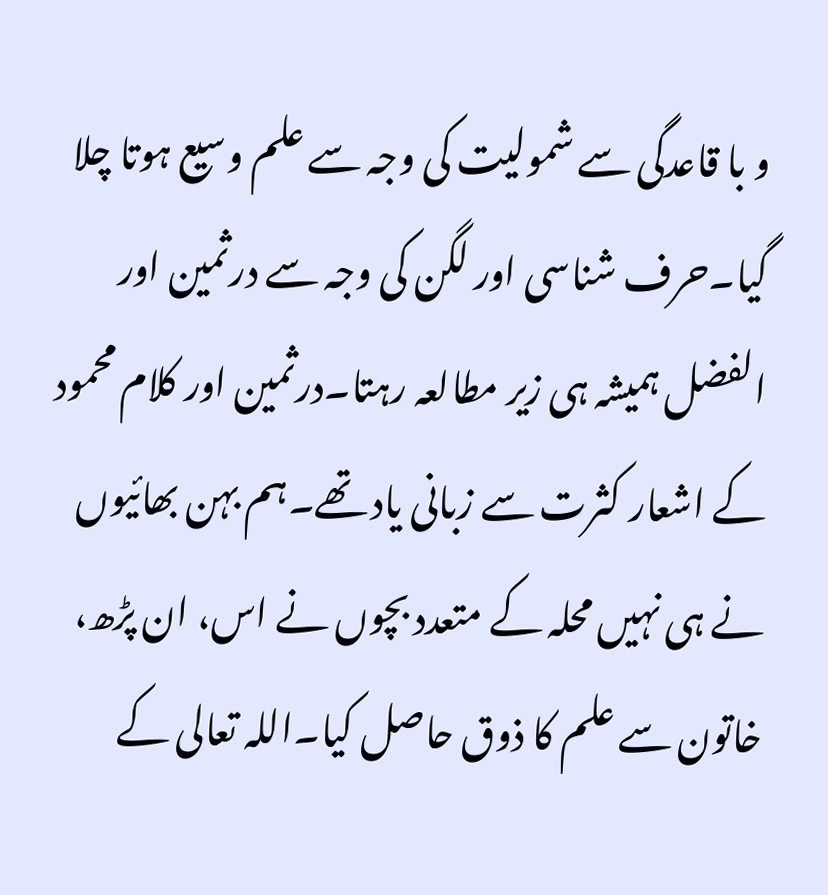و با قاعدگی سے شمولیت کی وجہ سے علم وسیع ہوتا چلا گیا۔حرف شناسی اور لگن کی وجہ سے درثمین اور الفضل ہمیشہ ہی زیر مطالعہ رہتا۔درثمین اور کلام محمود کے اشعار کثرت سے زبانی یاد تھے۔ہم بہن بھائیوں نے ہی نہیں محلہ کے متعدد بچوں نے اس، ان پڑھ، خاتون سے علم کا ذوق حاصل کیا۔اللہ تعالی کے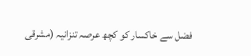فضل سے خاکسار کو کچھ عرصہ تنزانیہ (مشرقی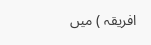افریقہ ) میں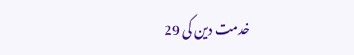خدمت دین کی 29